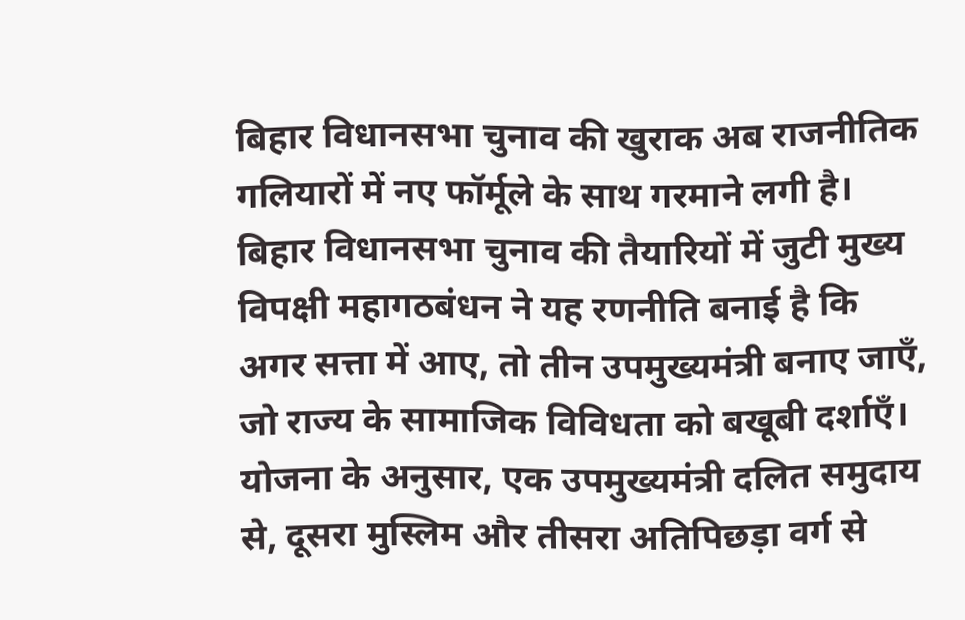बिहार विधानसभा चुनाव की खुराक अब राजनीतिक गलियारों में नए फॉर्मूले के साथ गरमाने लगी है। बिहार विधानसभा चुनाव की तैयारियों में जुटी मुख्य विपक्षी महागठबंधन ने यह रणनीति बनाई है कि अगर सत्ता में आए, तो तीन उपमुख्यमंत्री बनाए जाएँ, जो राज्य के सामाजिक विविधता को बखूबी दर्शाएँ। योजना के अनुसार, एक उपमुख्यमंत्री दलित समुदाय से, दूसरा मुस्लिम और तीसरा अतिपिछड़ा वर्ग से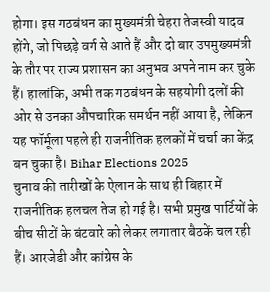होगा। इस गठबंधन का मुख्यमंत्री चेहरा तेजस्वी यादव होंगे, जो पिछड़े वर्ग से आते हैं और दो बार उपमुख्यमंत्री के तौर पर राज्य प्रशासन का अनुभव अपने नाम कर चुके हैं। हालांकि, अभी तक गठबंधन के सहयोगी दलों की ओर से उनका औपचारिक समर्थन नहीं आया है, लेकिन यह फॉर्मूला पहले ही राजनीतिक हलकों में चर्चा का केंद्र बन चुका है। Bihar Elections 2025
चुनाव की तारीखों के ऐलान के साथ ही बिहार में राजनीतिक हलचल तेज हो गई है। सभी प्रमुख पार्टियों के बीच सीटों के बंटवारे को लेकर लगातार बैठकें चल रही हैं। आरजेडी और कांग्रेस के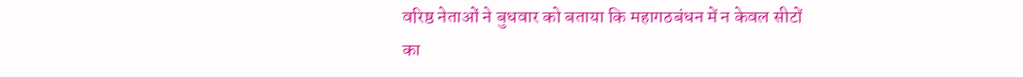वरिष्ठ नेताओं ने बुधवार को बताया कि महागठबंधन में न केवल सीटों का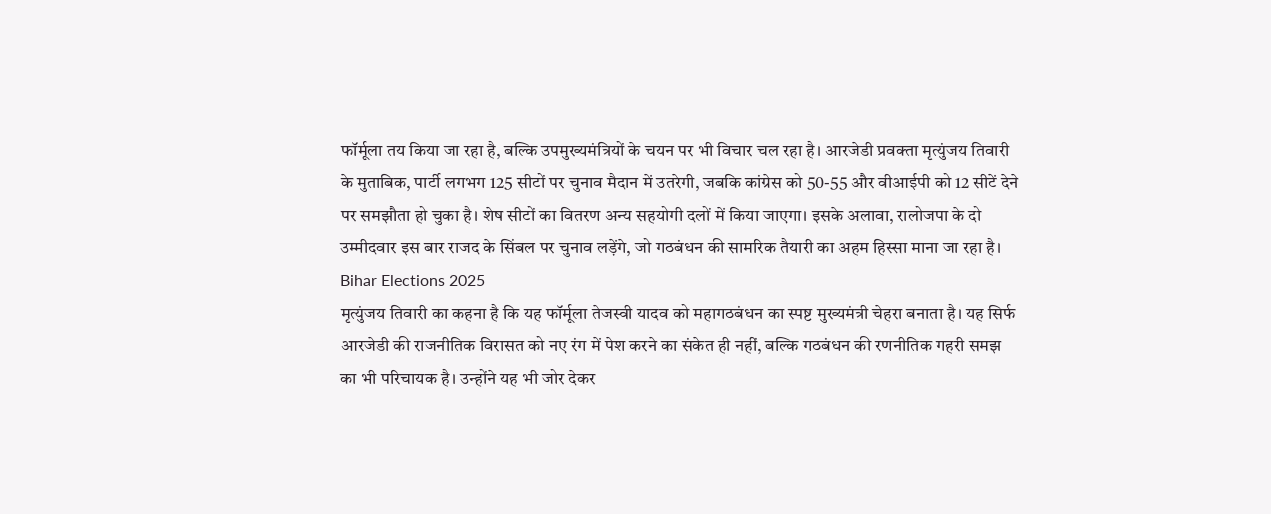फॉर्मूला तय किया जा रहा है, बल्कि उपमुख्यमंत्रियों के चयन पर भी विचार चल रहा है। आरजेडी प्रवक्ता मृत्युंजय तिवारी के मुताबिक, पार्टी लगभग 125 सीटों पर चुनाव मैदान में उतरेगी, जबकि कांग्रेस को 50-55 और वीआईपी को 12 सीटें देने पर समझौता हो चुका है। शेष सीटों का वितरण अन्य सहयोगी दलों में किया जाएगा। इसके अलावा, रालोजपा के दो उम्मीदवार इस बार राजद के सिंबल पर चुनाव लड़ेंगे, जो गठबंधन की सामरिक तैयारी का अहम हिस्सा माना जा रहा है। Bihar Elections 2025
मृत्युंजय तिवारी का कहना है कि यह फॉर्मूला तेजस्वी यादव को महागठबंधन का स्पष्ट मुख्यमंत्री चेहरा बनाता है। यह सिर्फ आरजेडी की राजनीतिक विरासत को नए रंग में पेश करने का संकेत ही नहीं, बल्कि गठबंधन की रणनीतिक गहरी समझ का भी परिचायक है। उन्होंने यह भी जोर देकर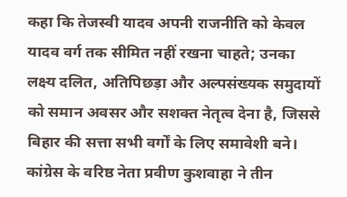कहा कि तेजस्वी यादव अपनी राजनीति को केवल यादव वर्ग तक सीमित नहीं रखना चाहते; उनका लक्ष्य दलित, अतिपिछड़ा और अल्पसंख्यक समुदायों को समान अवसर और सशक्त नेतृत्व देना है, जिससे बिहार की सत्ता सभी वर्गों के लिए समावेशी बने।
कांग्रेस के वरिष्ठ नेता प्रवीण कुशवाहा ने तीन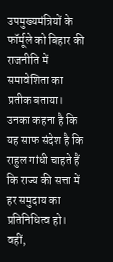उपमुख्यमंत्रियों के फॉर्मूले को बिहार की राजनीति में समावेशिता का प्रतीक बताया। उनका कहना है कि यह साफ संदेश है कि राहुल गांधी चाहते हैं कि राज्य की सत्ता में हर समुदाय का प्रतिनिधित्व हो। वहीं,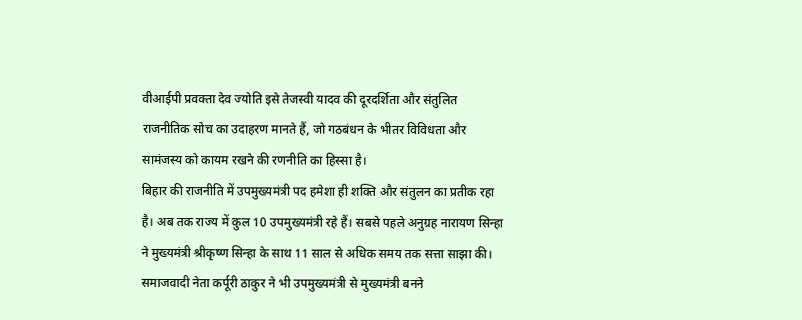वीआईपी प्रवक्ता देव ज्योति इसे तेजस्वी यादव की दूरदर्शिता और संतुलित राजनीतिक सोच का उदाहरण मानते हैं, जो गठबंधन के भीतर विविधता और सामंजस्य को कायम रखने की रणनीति का हिस्सा है।
बिहार की राजनीति में उपमुख्यमंत्री पद हमेशा ही शक्ति और संतुलन का प्रतीक रहा है। अब तक राज्य में कुल 10 उपमुख्यमंत्री रहे हैं। सबसे पहले अनुग्रह नारायण सिन्हा ने मुख्यमंत्री श्रीकृष्ण सिन्हा के साथ 11 साल से अधिक समय तक सत्ता साझा की। समाजवादी नेता कर्पूरी ठाकुर ने भी उपमुख्यमंत्री से मुख्यमंत्री बनने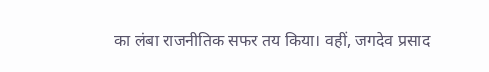का लंबा राजनीतिक सफर तय किया। वहीं, जगदेव प्रसाद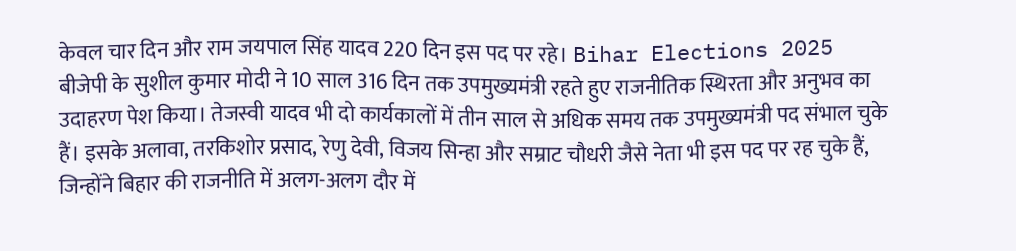केवल चार दिन और राम जयपाल सिंह यादव 220 दिन इस पद पर रहे। Bihar Elections 2025
बीजेपी के सुशील कुमार मोदी ने 10 साल 316 दिन तक उपमुख्यमंत्री रहते हुए राजनीतिक स्थिरता और अनुभव का उदाहरण पेश किया। तेजस्वी यादव भी दो कार्यकालों में तीन साल से अधिक समय तक उपमुख्यमंत्री पद संभाल चुके हैं। इसके अलावा, तरकिशोर प्रसाद, रेणु देवी, विजय सिन्हा और सम्राट चौधरी जैसे नेता भी इस पद पर रह चुके हैं, जिन्होंने बिहार की राजनीति में अलग-अलग दौर में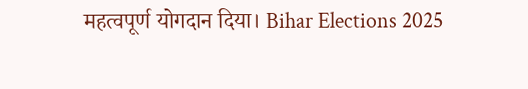महत्वपूर्ण योगदान दिया। Bihar Elections 2025